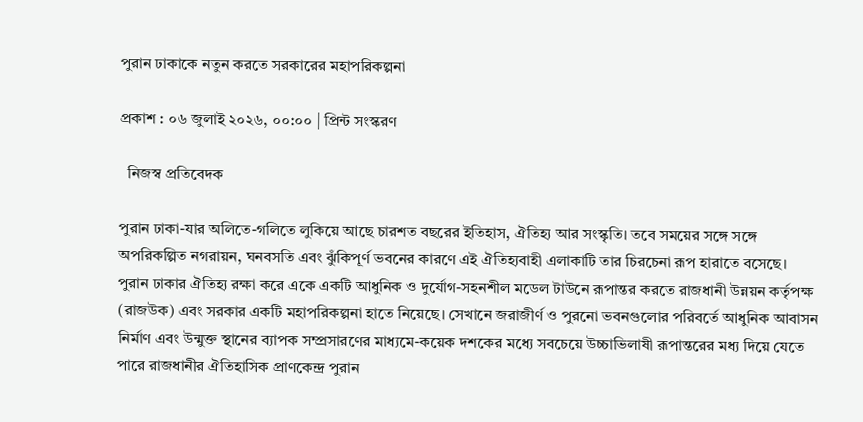পুরান ঢাকাকে নতুন করতে সরকারের মহাপরিকল্পনা

প্রকাশ : ০৬ জুলাই ২০২৬, ০০:০০ | প্রিন্ট সংস্করণ

  নিজস্ব প্রতিবেদক

পুরান ঢাকা-যার অলিতে-গলিতে লুকিয়ে আছে চারশত বছরের ইতিহাস, ঐতিহ্য আর সংস্কৃতি। তবে সময়ের সঙ্গে সঙ্গে অপরিকল্পিত নগরায়ন, ঘনবসতি এবং ঝুঁকিপূর্ণ ভবনের কারণে এই ঐতিহ্যবাহী এলাকাটি তার চিরচেনা রূপ হারাতে বসেছে। পুরান ঢাকার ঐতিহ্য রক্ষা করে একে একটি আধুনিক ও দুর্যোগ-সহনশীল মডেল টাউনে রূপান্তর করতে রাজধানী উন্নয়ন কর্তৃপক্ষ (রাজউক) এবং সরকার একটি মহাপরিকল্পনা হাতে নিয়েছে। সেখানে জরাজীর্ণ ও পুরনো ভবনগুলোর পরিবর্তে আধুনিক আবাসন নির্মাণ এবং উন্মুক্ত স্থানের ব্যাপক সম্প্রসারণের মাধ্যমে-কয়েক দশকের মধ্যে সবচেয়ে উচ্চাভিলাষী রূপান্তরের মধ্য দিয়ে যেতে পারে রাজধানীর ঐতিহাসিক প্রাণকেন্দ্র পুরান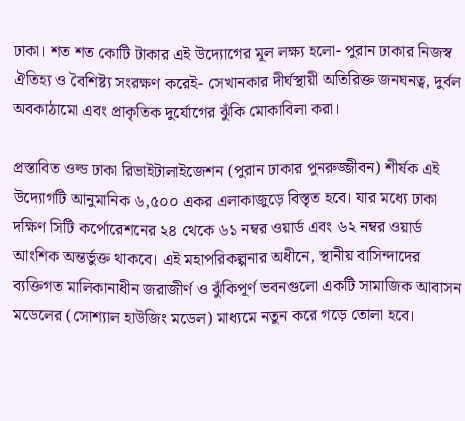ঢাকা। শত শত কোটি টাকার এই উদ্যোগের মূল লক্ষ্য হলো- পুরান ঢাকার নিজস্ব ঐতিহ্য ও বৈশিষ্ট্য সংরক্ষণ করেই- সেখানকার দীর্ঘস্থায়ী অতিরিক্ত জনঘনত্ব, দুর্বল অবকাঠামো এবং প্রাকৃতিক দুর্যোগের ঝুঁকি মোকাবিলা করা।

প্রস্তাবিত ওল্ড ঢাকা রিভাইটালাইজেশন (পুরান ঢাকার পুনরুজ্জীবন) শীর্ষক এই উদ্যোগটি আনুমানিক ৬,৫০০ একর এলাকাজুড়ে বিস্তৃত হবে। যার মধ্যে ঢাকা দক্ষিণ সিটি কর্পোরেশনের ২৪ থেকে ৬১ নম্বর ওয়ার্ড এবং ৬২ নম্বর ওয়ার্ড আংশিক অন্তর্ভুক্ত থাকবে। এই মহাপরিকল্পনার অধীনে, স্থানীয় বাসিন্দাদের ব্যক্তিগত মালিকানাধীন জরাজীর্ণ ও ঝুঁকিপূর্ণ ভবনগুলো একটি সামাজিক আবাসন মডেলের (সোশ্যাল হাউজিং মডেল) মাধ্যমে নতুন করে গড়ে তোলা হবে।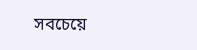সবচেয়ে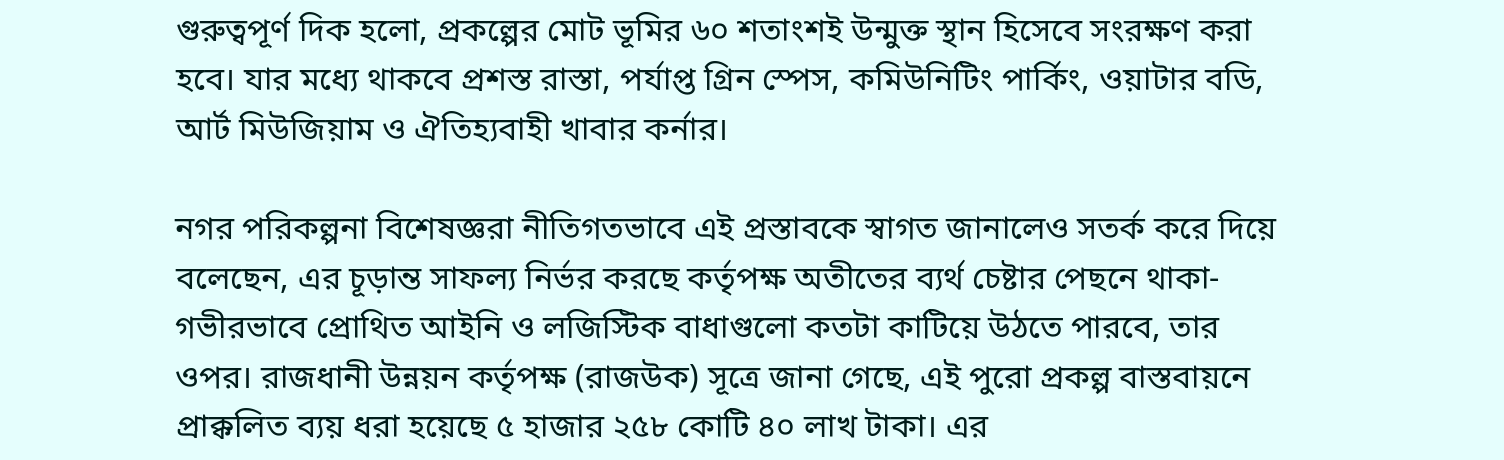গুরুত্বপূর্ণ দিক হলো, প্রকল্পের মোট ভূমির ৬০ শতাংশই উন্মুক্ত স্থান হিসেবে সংরক্ষণ করা হবে। যার মধ্যে থাকবে প্রশস্ত রাস্তা, পর্যাপ্ত গ্রিন স্পেস, কমিউনিটিং পার্কিং, ওয়াটার বডি, আর্ট মিউজিয়াম ও ঐতিহ্যবাহী খাবার কর্নার।

নগর পরিকল্পনা বিশেষজ্ঞরা নীতিগতভাবে এই প্রস্তাবকে স্বাগত জানালেও সতর্ক করে দিয়ে বলেছেন, এর চূড়ান্ত সাফল্য নির্ভর করছে কর্তৃপক্ষ অতীতের ব্যর্থ চেষ্টার পেছনে থাকা- গভীরভাবে প্রোথিত আইনি ও লজিস্টিক বাধাগুলো কতটা কাটিয়ে উঠতে পারবে, তার ওপর। রাজধানী উন্নয়ন কর্তৃপক্ষ (রাজউক) সূত্রে জানা গেছে, এই পুরো প্রকল্প বাস্তবায়নে প্রাক্কলিত ব্যয় ধরা হয়েছে ৫ হাজার ২৫৮ কোটি ৪০ লাখ টাকা। এর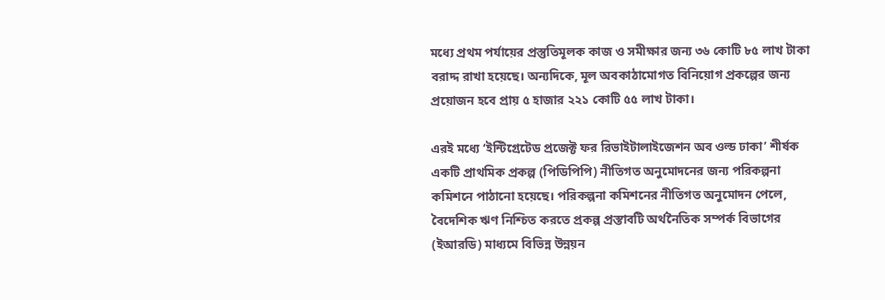মধ্যে প্রথম পর্যায়ের প্রস্তুতিমূলক কাজ ও সমীক্ষার জন্য ৩৬ কোটি ৮৫ লাখ টাকা বরাদ্দ রাখা হয়েছে। অন্যদিকে, মূল অবকাঠামোগত বিনিয়োগ প্রকল্পের জন্য প্রয়োজন হবে প্রায় ৫ হাজার ২২১ কোটি ৫৫ লাখ টাকা।

এরই মধ্যে ‘ইন্টিগ্রেটেড প্রজেক্ট ফর রিভাইটালাইজেশন অব ওল্ড ঢাকা’ শীর্ষক একটি প্রাথমিক প্রকল্প (পিডিপিপি) নীতিগত অনুমোদনের জন্য পরিকল্পনা কমিশনে পাঠানো হয়েছে। পরিকল্পনা কমিশনের নীতিগত অনুমোদন পেলে, বৈদেশিক ঋণ নিশ্চিত করতে প্রকল্প প্রস্তাবটি অর্থনৈতিক সম্পর্ক বিভাগের (ইআরডি) মাধ্যমে বিভিন্ন উন্নয়ন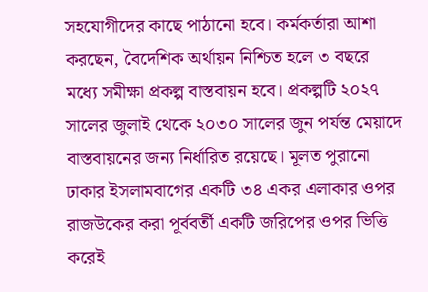সহযোগীদের কাছে পাঠানো হবে। কর্মকর্তারা আশা করছেন, বৈদেশিক অর্থায়ন নিশ্চিত হলে ৩ বছরে মধ্যে সমীক্ষা প্রকল্প বাস্তবায়ন হবে। প্রকল্পটি ২০২৭ সালের জুলাই থেকে ২০৩০ সালের জুন পর্যন্ত মেয়াদে বাস্তবায়নের জন্য নির্ধারিত রয়েছে। মূলত পুরানো ঢাকার ইসলামবাগের একটি ৩৪ একর এলাকার ওপর রাজউকের করা পূর্ববর্তী একটি জরিপের ওপর ভিত্তি করেই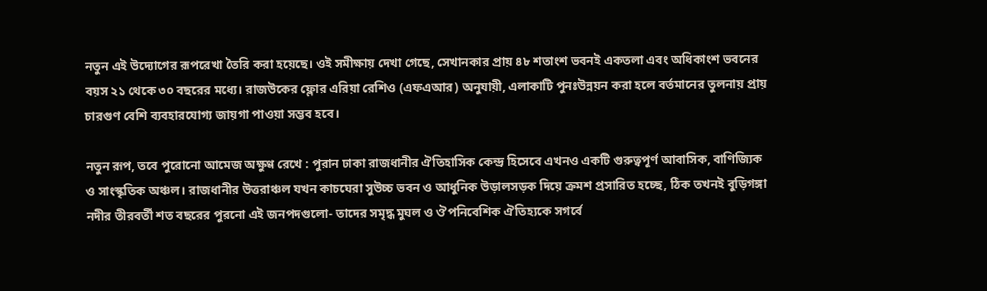নতুন এই উদ্যোগের রূপরেখা তৈরি করা হয়েছে। ওই সমীক্ষায় দেখা গেছে, সেখানকার প্রায় ৪৮ শতাংশ ভবনই একতলা এবং অধিকাংশ ভবনের বয়স ২১ থেকে ৩০ বছরের মধ্যে। রাজউকের ফ্লোর এরিয়া রেশিও (এফএআর) অনুযায়ী, এলাকাটি পুনঃউন্নয়ন করা হলে বর্তমানের তুলনায় প্রায় চারগুণ বেশি ব্যবহারযোগ্য জায়গা পাওয়া সম্ভব হবে।

নতুন রূপ, তবে পুরোনো আমেজ অক্ষুণ্ণ রেখে : পুরান ঢাকা রাজধানীর ঐতিহাসিক কেন্দ্র হিসেবে এখনও একটি গুরুত্বপূর্ণ আবাসিক, বাণিজ্যিক ও সাংস্কৃতিক অঞ্চল। রাজধানীর উত্তরাঞ্চল যখন কাচঘেরা সুউচ্চ ভবন ও আধুনিক উড়ালসড়ক দিয়ে ক্রমশ প্রসারিত হচ্ছে, ঠিক তখনই বুড়িগঙ্গা নদীর তীরবর্তী শত বছরের পুরনো এই জনপদগুলো- তাদের সমৃদ্ধ মুঘল ও ঔপনিবেশিক ঐতিহ্যকে সগর্বে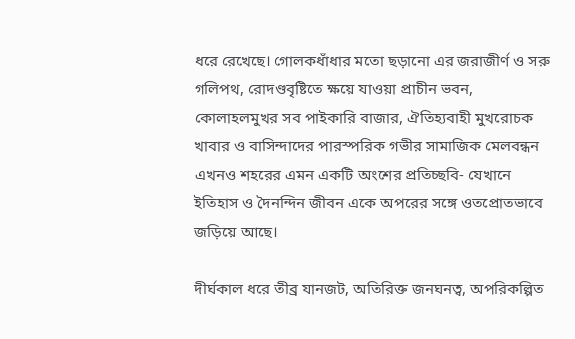ধরে রেখেছে। গোলকধাঁধার মতো ছড়ানো এর জরাজীর্ণ ও সরু গলিপথ, রোদণ্ডবৃষ্টিতে ক্ষয়ে যাওয়া প্রাচীন ভবন, কোলাহলমুখর সব পাইকারি বাজার, ঐতিহ্যবাহী মুখরোচক খাবার ও বাসিন্দাদের পারস্পরিক গভীর সামাজিক মেলবন্ধন এখনও শহরের এমন একটি অংশের প্রতিচ্ছবি- যেখানে ইতিহাস ও দৈনন্দিন জীবন একে অপরের সঙ্গে ওতপ্রোতভাবে জড়িয়ে আছে।

দীর্ঘকাল ধরে তীব্র যানজট, অতিরিক্ত জনঘনত্ব, অপরিকল্পিত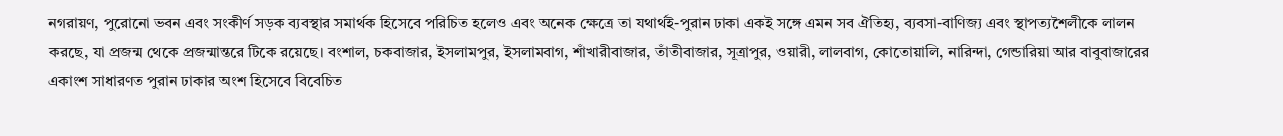নগরায়ণ, পুরোনো ভবন এবং সংকীর্ণ সড়ক ব্যবস্থার সমার্থক হিসেবে পরিচিত হলেও এবং অনেক ক্ষেত্রে তা যথার্থই-পুরান ঢাকা একই সঙ্গে এমন সব ঐতিহ্য, ব্যবসা-বাণিজ্য এবং স্থাপত্যশৈলীকে লালন করছে, যা প্রজন্ম থেকে প্রজন্মান্তরে টিকে রয়েছে। বংশাল, চকবাজার, ইসলামপুর, ইসলামবাগ, শাঁখারীবাজার, তাঁতীবাজার, সূত্রাপুর, ওয়ারী, লালবাগ, কোতোয়ালি, নারিন্দা, গেন্ডারিয়া আর বাবুবাজারের একাংশ সাধারণত পুরান ঢাকার অংশ হিসেবে বিবেচিত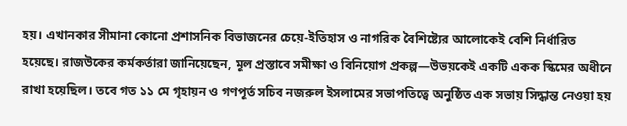হয়। এখানকার সীমানা কোনো প্রশাসনিক বিভাজনের চেয়ে-ইতিহাস ও নাগরিক বৈশিষ্ট্যের আলোকেই বেশি নির্ধারিত হয়েছে। রাজউকের কর্মকর্তারা জানিয়েছেন, মূল প্রস্তাবে সমীক্ষা ও বিনিয়োগ প্রকল্প—উভয়কেই একটি একক স্কিমের অধীনে রাখা হয়েছিল। তবে গত ১১ মে গৃহায়ন ও গণপূর্ত সচিব নজরুল ইসলামের সভাপতিত্বে অনুষ্ঠিত এক সভায় সিদ্ধান্ত নেওয়া হয়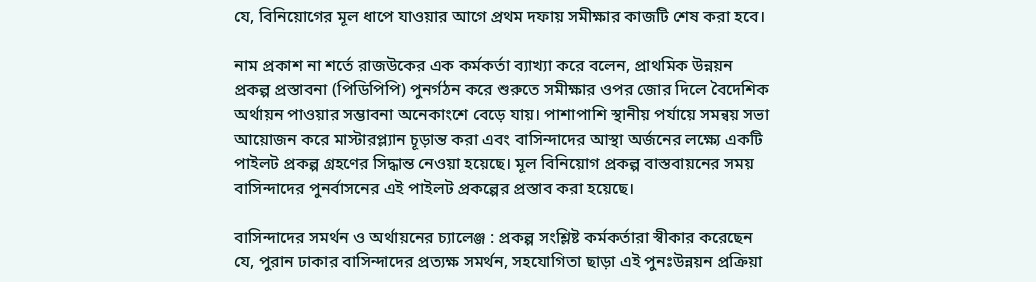যে, বিনিয়োগের মূল ধাপে যাওয়ার আগে প্রথম দফায় সমীক্ষার কাজটি শেষ করা হবে।

নাম প্রকাশ না শর্তে রাজউকের এক কর্মকর্তা ব্যাখ্যা করে বলেন, প্রাথমিক উন্নয়ন প্রকল্প প্রস্তাবনা (পিডিপিপি) পুনর্গঠন করে শুরুতে সমীক্ষার ওপর জোর দিলে বৈদেশিক অর্থায়ন পাওয়ার সম্ভাবনা অনেকাংশে বেড়ে যায়। পাশাপাশি স্থানীয় পর্যায়ে সমন্বয় সভা আয়োজন করে মাস্টারপ্ল্যান চূড়ান্ত করা এবং বাসিন্দাদের আস্থা অর্জনের লক্ষ্যে একটি পাইলট প্রকল্প গ্রহণের সিদ্ধান্ত নেওয়া হয়েছে। মূল বিনিয়োগ প্রকল্প বাস্তবায়নের সময় বাসিন্দাদের পুনর্বাসনের এই পাইলট প্রকল্পের প্রস্তাব করা হয়েছে।

বাসিন্দাদের সমর্থন ও অর্থায়নের চ্যালেঞ্জ : প্রকল্প সংশ্লিষ্ট কর্মকর্তারা স্বীকার করেছেন যে, পুরান ঢাকার বাসিন্দাদের প্রত্যক্ষ সমর্থন, সহযোগিতা ছাড়া এই পুনঃউন্নয়ন প্রক্রিয়া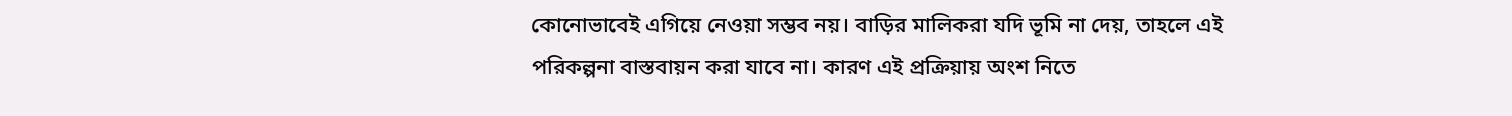কোনোভাবেই এগিয়ে নেওয়া সম্ভব নয়। বাড়ির মালিকরা যদি ভূমি না দেয়, তাহলে এই পরিকল্পনা বাস্তবায়ন করা যাবে না। কারণ এই প্রক্রিয়ায় অংশ নিতে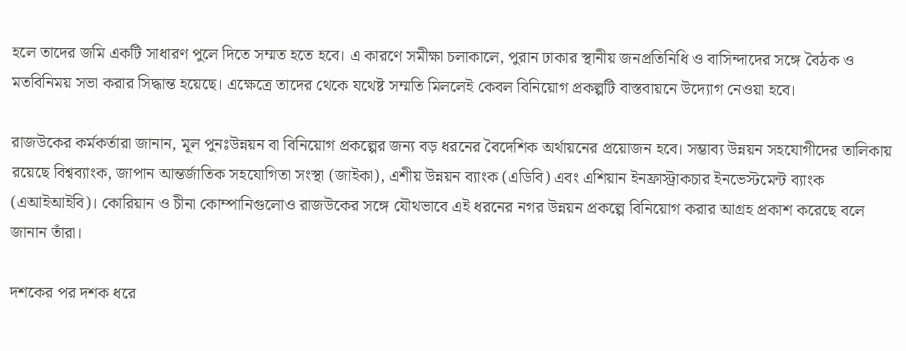হলে তাদের জমি একটি সাধারণ পুলে দিতে সম্মত হতে হবে। এ কারণে সমীক্ষা চলাকালে, পুরান ঢাকার স্থানীয় জনপ্রতিনিধি ও বাসিন্দাদের সঙ্গে বৈঠক ও মতবিনিময় সভা করার সিদ্ধান্ত হয়েছে। এক্ষেত্রে তাদের থেকে যথেষ্ট সম্মতি মিললেই কেবল বিনিয়োগ প্রকল্পটি বাস্তবায়নে উদ্যোগ নেওয়া হবে।

রাজউকের কর্মকর্তারা জানান, মূল পুনঃউন্নয়ন বা বিনিয়োগ প্রকল্পের জন্য বড় ধরনের বৈদেশিক অর্থায়নের প্রয়োজন হবে। সম্ভাব্য উন্নয়ন সহযোগীদের তালিকায় রয়েছে বিশ্বব্যাংক, জাপান আন্তর্জাতিক সহযোগিতা সংস্থা (জাইকা), এশীয় উন্নয়ন ব্যাংক (এডিবি) এবং এশিয়ান ইনফ্রাস্ট্রাকচার ইনভেস্টমেন্ট ব্যাংক (এআইআইবি)। কোরিয়ান ও চীনা কোম্পানিগুলোও রাজউকের সঙ্গে যৌথভাবে এই ধরনের নগর উন্নয়ন প্রকল্পে বিনিয়োগ করার আগ্রহ প্রকাশ করেছে বলে জানান তাঁরা।

দশকের পর দশক ধরে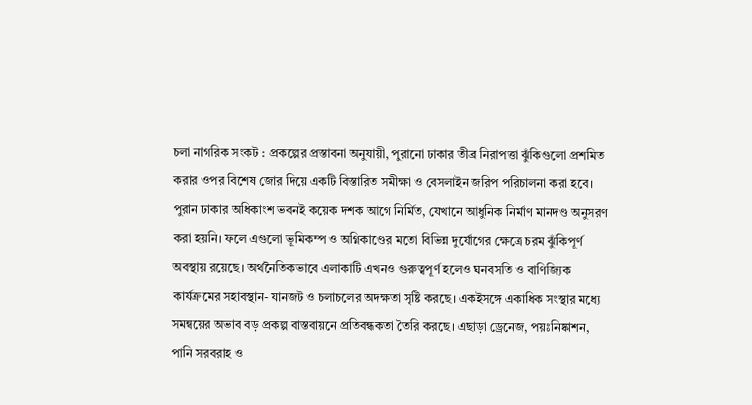চলা নাগরিক সংকট : প্রকল্পের প্রস্তাবনা অনুযায়ী, পুরানো ঢাকার তীব্র নিরাপত্তা ঝুঁকিগুলো প্রশমিত করার ওপর বিশেষ জোর দিয়ে একটি বিস্তারিত সমীক্ষা ও বেসলাইন জরিপ পরিচালনা করা হবে। পুরান ঢাকার অধিকাংশ ভবনই কয়েক দশক আগে নির্মিত, যেখানে আধুনিক নির্মাণ মানদণ্ড অনুসরণ করা হয়নি। ফলে এগুলো ভূমিকম্প ও অগ্নিকাণ্ডের মতো বিভিন্ন দুর্যোগের ক্ষেত্রে চরম ঝুঁকিপূর্ণ অবস্থায় রয়েছে। অর্থনৈতিকভাবে এলাকাটি এখনও গুরুত্বপূর্ণ হলেও ঘনবসতি ও বাণিজ্যিক কার্যক্রমের সহাবস্থান- যানজট ও চলাচলের অদক্ষতা সৃষ্টি করছে। একইসঙ্গে একাধিক সংস্থার মধ্যে সমন্বয়ের অভাব বড় প্রকল্প বাস্তবায়নে প্রতিবন্ধকতা তৈরি করছে। এছাড়া ড্রেনেজ, পয়ঃনিষ্কাশন, পানি সরবরাহ ও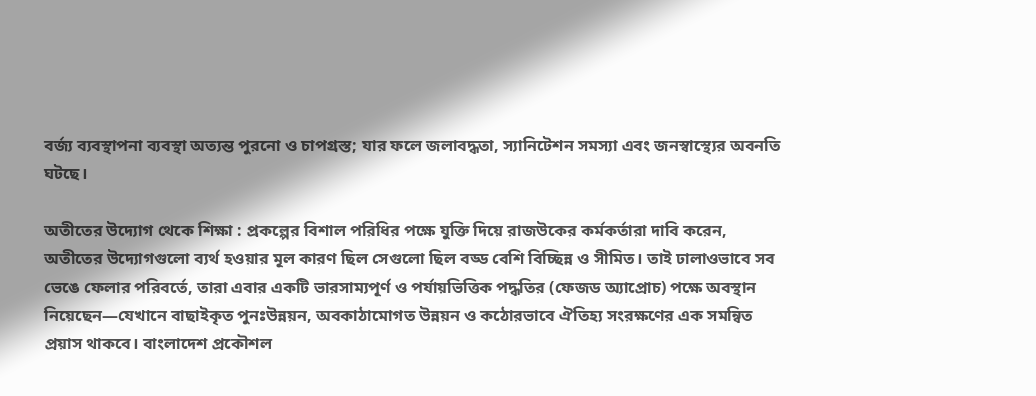বর্জ্য ব্যবস্থাপনা ব্যবস্থা অত্যন্ত পুরনো ও চাপগ্রস্ত; যার ফলে জলাবদ্ধতা, স্যানিটেশন সমস্যা এবং জনস্বাস্থ্যের অবনতি ঘটছে।

অতীতের উদ্যোগ থেকে শিক্ষা : প্রকল্পের বিশাল পরিধির পক্ষে যুক্তি দিয়ে রাজউকের কর্মকর্তারা দাবি করেন, অতীতের উদ্যোগগুলো ব্যর্থ হওয়ার মূল কারণ ছিল সেগুলো ছিল বড্ড বেশি বিচ্ছিন্ন ও সীমিত। তাই ঢালাওভাবে সব ভেঙে ফেলার পরিবর্তে, তারা এবার একটি ভারসাম্যপূর্ণ ও পর্যায়ভিত্তিক পদ্ধতির (ফেজড অ্যাপ্রোচ) পক্ষে অবস্থান নিয়েছেন—যেখানে বাছাইকৃত পুনঃউন্নয়ন, অবকাঠামোগত উন্নয়ন ও কঠোরভাবে ঐতিহ্য সংরক্ষণের এক সমন্বিত প্রয়াস থাকবে। বাংলাদেশ প্রকৌশল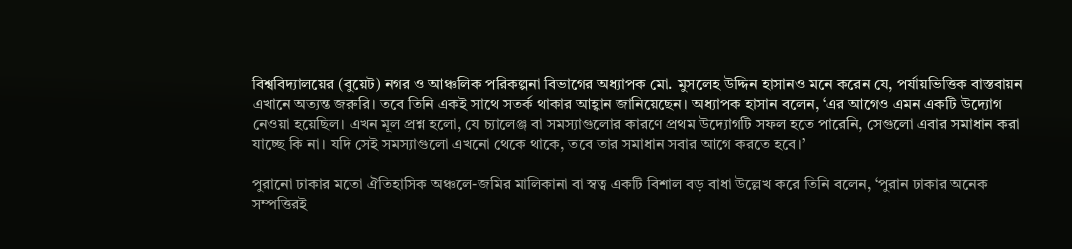বিশ্ববিদ্যালয়ের (বুয়েট) নগর ও আঞ্চলিক পরিকল্পনা বিভাগের অধ্যাপক মো. মুসলেহ উদ্দিন হাসানও মনে করেন যে, পর্যায়ভিত্তিক বাস্তবায়ন এখানে অত্যন্ত জরুরি। তবে তিনি একই সাথে সতর্ক থাকার আহ্বান জানিয়েছেন। অধ্যাপক হাসান বলেন, ‘এর আগেও এমন একটি উদ্যোগ নেওয়া হয়েছিল। এখন মূল প্রশ্ন হলো, যে চ্যালেঞ্জ বা সমস্যাগুলোর কারণে প্রথম উদ্যোগটি সফল হতে পারেনি, সেগুলো এবার সমাধান করা যাচ্ছে কি না। যদি সেই সমস্যাগুলো এখনো থেকে থাকে, তবে তার সমাধান সবার আগে করতে হবে।’

পুরানো ঢাকার মতো ঐতিহাসিক অঞ্চলে-জমির মালিকানা বা স্বত্ব একটি বিশাল বড় বাধা উল্লেখ করে তিনি বলেন, ‘পুরান ঢাকার অনেক সম্পত্তিরই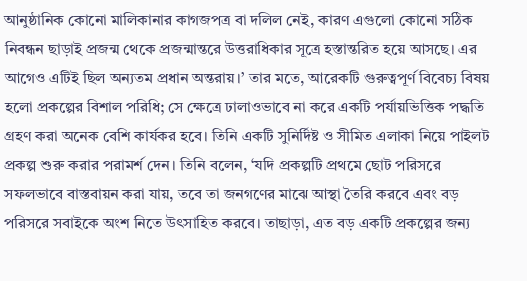আনুষ্ঠানিক কোনো মালিকানার কাগজপত্র বা দলিল নেই, কারণ এগুলো কোনো সঠিক নিবন্ধন ছাড়াই প্রজন্ম থেকে প্রজন্মান্তরে উত্তরাধিকার সূত্রে হস্তান্তরিত হয়ে আসছে। এর আগেও এটিই ছিল অন্যতম প্রধান অন্তরায়।’ তার মতে, আরেকটি গুরুত্বপূর্ণ বিবেচ্য বিষয় হলো প্রকল্পের বিশাল পরিধি; সে ক্ষেত্রে ঢালাওভাবে না করে একটি পর্যায়ভিত্তিক পদ্ধতি গ্রহণ করা অনেক বেশি কার্যকর হবে। তিনি একটি সুনির্দিষ্ট ও সীমিত এলাকা নিয়ে পাইলট প্রকল্প শুরু করার পরামর্শ দেন। তিনি বলেন, ‘যদি প্রকল্পটি প্রথমে ছোট পরিসরে সফলভাবে বাস্তবায়ন করা যায়, তবে তা জনগণের মাঝে আস্থা তৈরি করবে এবং বড় পরিসরে সবাইকে অংশ নিতে উৎসাহিত করবে। তাছাড়া, এত বড় একটি প্রকল্পের জন্য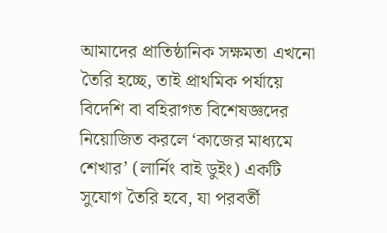আমাদের প্রাতিষ্ঠানিক সক্ষমতা এখনো তৈরি হচ্ছে, তাই প্রাথমিক পর্যায়ে বিদেশি বা বহিরাগত বিশেষজ্ঞদের নিয়োজিত করলে ‘কাজের মাধ্যমে শেখার’ (লার্নিং বাই ডুইং) একটি সুযোগ তৈরি হবে, যা পরবর্তী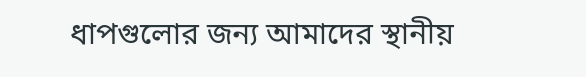ধাপগুলোর জন্য আমাদের স্থানীয়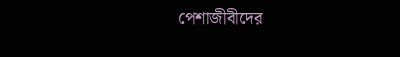পেশাজীবীদের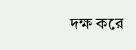দক্ষ করে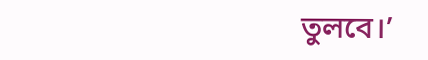তুলবে।’